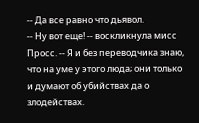-- Да все равно что дьявол.
-- Ну вот еще! -- воскликнула мисс Просс. -- Я и без переводчика знаю, что на уме у этого люда; они только и думают об убийствах да о злодействах.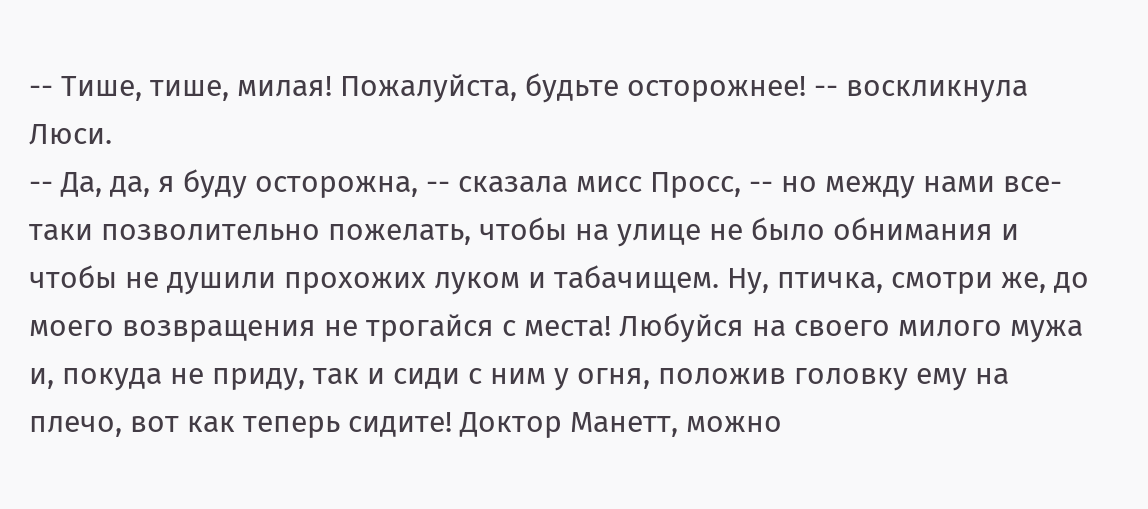-- Тише, тише, милая! Пожалуйста, будьте осторожнее! -- воскликнула Люси.
-- Да, да, я буду осторожна, -- сказала мисс Просс, -- но между нами все-таки позволительно пожелать, чтобы на улице не было обнимания и чтобы не душили прохожих луком и табачищем. Ну, птичка, смотри же, до моего возвращения не трогайся с места! Любуйся на своего милого мужа и, покуда не приду, так и сиди с ним у огня, положив головку ему на плечо, вот как теперь сидите! Доктор Манетт, можно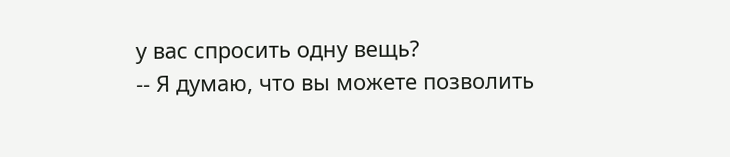у вас спросить одну вещь?
-- Я думаю, что вы можете позволить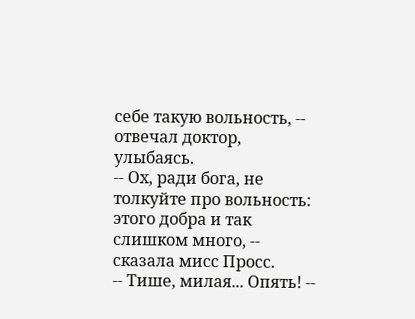себе такую вольность, -- отвечал доктор, улыбаясь.
-- Ох, ради бога, не толкуйте про вольность: этого добра и так слишком много, -- сказала мисс Просс.
-- Тише, милая... Опять! --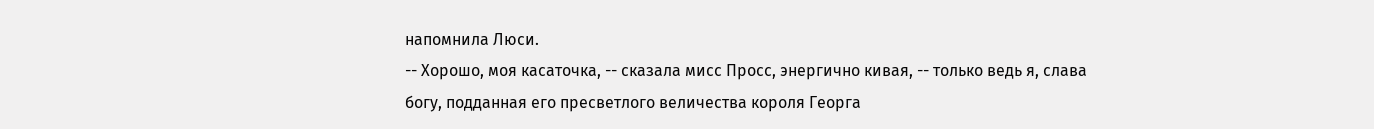напомнила Люси.
-- Хорошо, моя касаточка, -- сказала мисс Просс, энергично кивая, -- только ведь я, слава богу, подданная его пресветлого величества короля Георга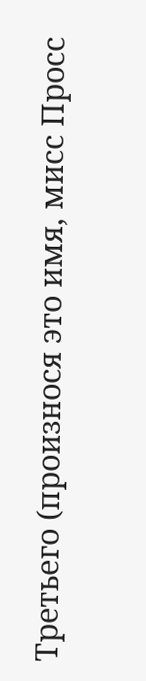Третьего (произнося это имя, мисс Просс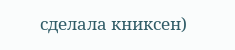сделала книксен)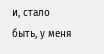и, стало быть, у меня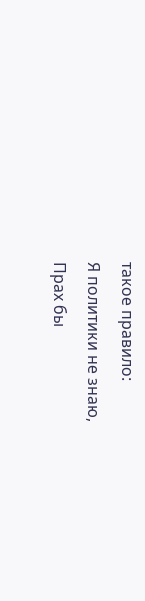такое правило:
Я политики не знаю,
Прах бы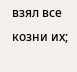взял все козни их;